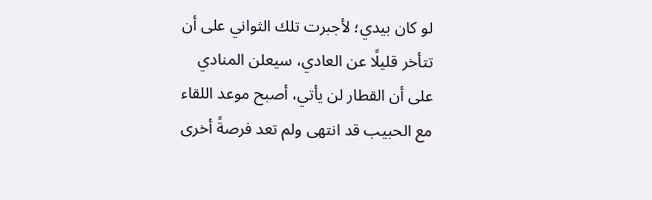لو كان بيدي؛ لأجبرت تلك الثواني على أن تتأخر قليلًا عن العادي، سيعلن المنادي على أن القطار لن يأتي، أصبح موعد اللقاء مع الحبيب قد انتهى ولم تعد فرصةً أخرى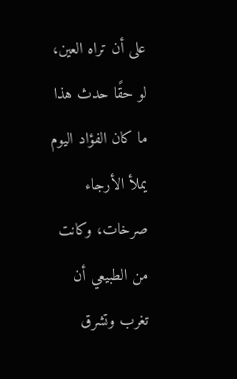على أن تراه العين، لو حقًا حدث هذا ما كان الفؤاد اليوم يملأ الأرجاء صرخات، وكانت من الطبيعي أن تغرب وتشرق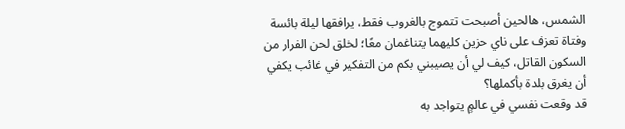الشمس، هالحين أصبحت تتموج بالغروب فقط، يرافقها ليلة بائسة وفتاة تعزف على ناي حزين كليهما يتناغمان معًا؛ لخلق لحن الفرار من السكون القاتل، كيف لي أن يصيبني بكم من التفكير في غائب يكفي أن يغرق بلدة بأكملها؟
قد وقعت نفسي في عالمٍ يتواجد به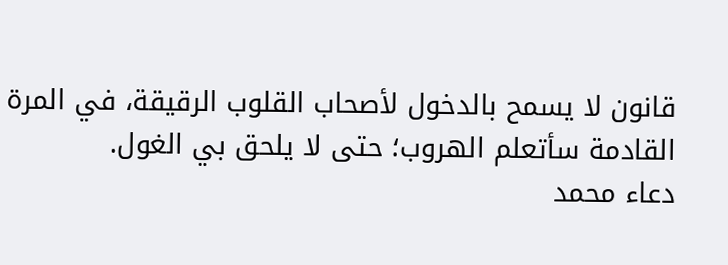قانون لا يسمح بالدخول لأصحاب القلوب الرقيقة، في المرة القادمة سأتعلم الهروب؛ حتى لا يلحق بي الغول.
دعاء محمد